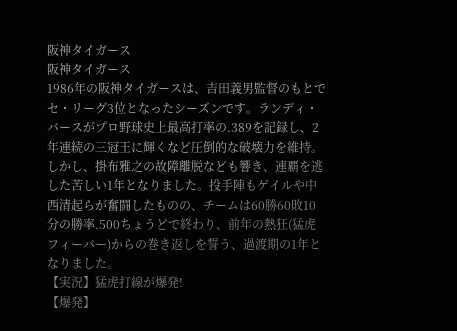阪神タイガース
阪神タイガース
1986年の阪神タイガースは、吉田義男監督のもとでセ・リーグ3位となったシーズンです。ランディ・バースがプロ野球史上最高打率の.389を記録し、2年連続の三冠王に輝くなど圧倒的な破壊力を維持。しかし、掛布雅之の故障離脱なども響き、連覇を逃した苦しい1年となりました。投手陣もゲイルや中西清起らが奮闘したものの、チームは60勝60敗10分の勝率.500ちょうどで終わり、前年の熱狂(猛虎フィーバー)からの巻き返しを誓う、過渡期の1年となりました。
【実況】猛虎打線が爆発!
【爆発】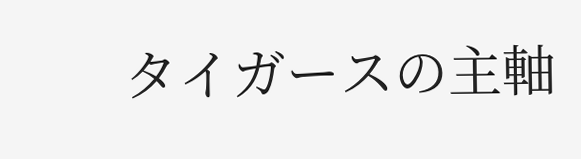タイガースの主軸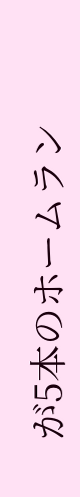が5本のホームラン